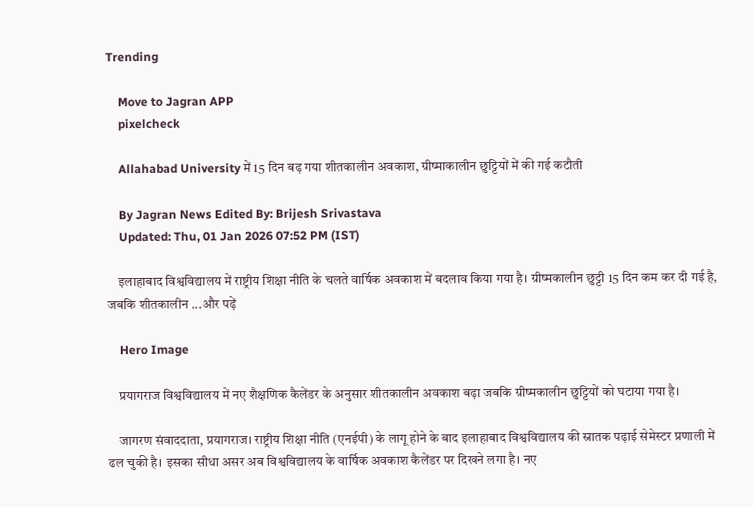Trending

    Move to Jagran APP
    pixelcheck

    Allahabad University में 15 दिन बढ़ गया शीतकालीन अवकाश, ग्रीष्माकालीन छुट्टियों में की गई कटौती

    By Jagran News Edited By: Brijesh Srivastava
    Updated: Thu, 01 Jan 2026 07:52 PM (IST)

    इलाहाबाद विश्वविद्यालय में राष्ट्रीय शिक्षा नीति के चलते वार्षिक अवकाश में बदलाव किया गया है। ग्रीष्मकालीन छुट्टी 15 दिन कम कर दी गई है, जबकि शीतकालीन ...और पढ़ें

    Hero Image

    प्रयागराज विश्वविद्यालय में नए शैक्षणिक कैलेंडर के अनुसार शीतकालीन अवकाश बढ़ा जबकि ग्रीष्मकालीन छुट्टियों को घटाया गया है।

    जागरण संवाददाता, प्रयागराज। राष्ट्रीय शिक्षा नीति (एनईपी) के लागू होने के बाद इलाहाबाद विश्वविद्यालय की स्नातक पढ़ाई सेमेस्टर प्रणाली में ढल चुकी है। इसका सीधा असर अब विश्वविद्यालय के वार्षिक अवकाश कैलेंडर पर दिखने लगा है। नए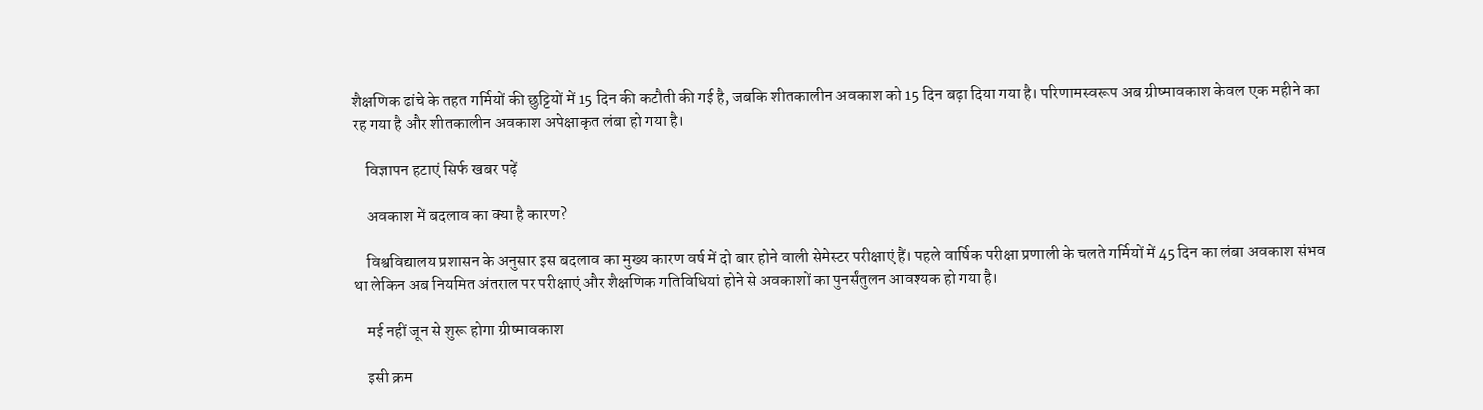शैक्षणिक ढांचे के तहत गर्मियों की छुट्टियों में 15 दिन की कटौती की गई है, जबकि शीतकालीन अवकाश को 15 दिन बढ़ा दिया गया है। परिणामस्वरूप अब ग्रीष्मावकाश केवल एक महीने का रह गया है और शीतकालीन अवकाश अपेक्षाकृत लंबा हो गया है।

    विज्ञापन हटाएं सिर्फ खबर पढ़ें

    अवकाश में बदलाव का क्या है कारण?

    विश्वविद्यालय प्रशासन के अनुसार इस बदलाव का मुख्य कारण वर्ष में दो बार होने वाली सेमेस्टर परीक्षाएं हैं। पहले वार्षिक परीक्षा प्रणाली के चलते गर्मियों में 45 दिन का लंबा अवकाश संभव था लेकिन अब नियमित अंतराल पर परीक्षाएं और शैक्षणिक गतिविधियां होने से अवकाशों का पुनर्संतुलन आवश्यक हो गया है।

    मई नहीं जून से शुरू होगा ग्रीष्मावकाश

    इसी क्रम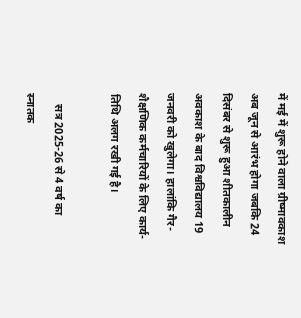में मई में शुरू होने वाला ग्रीष्मावकाश अब जून से आरंभ होगा जबकि 24 दिसंबर से शुरू हुआ शीतकालीन अवकाश के बाद विश्वविद्यालय 19 जनवरी को खुलेगा। हालांकि गैर-शैक्षणिक कर्मचारियों के लिए कार्य-तिथि अलग रखी गई है।

    सत्र 2025-26 से 4 वर्ष का स्नातक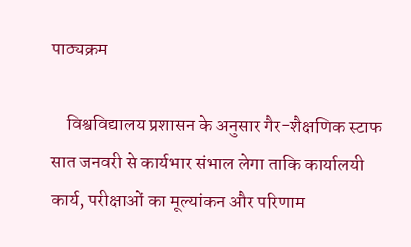पाठ्यक्रम

    विश्वविद्यालय प्रशासन के अनुसार गैर-शैक्षणिक स्टाफ सात जनवरी से कार्यभार संभाल लेगा ताकि कार्यालयी कार्य, परीक्षाओं का मूल्यांकन और परिणाम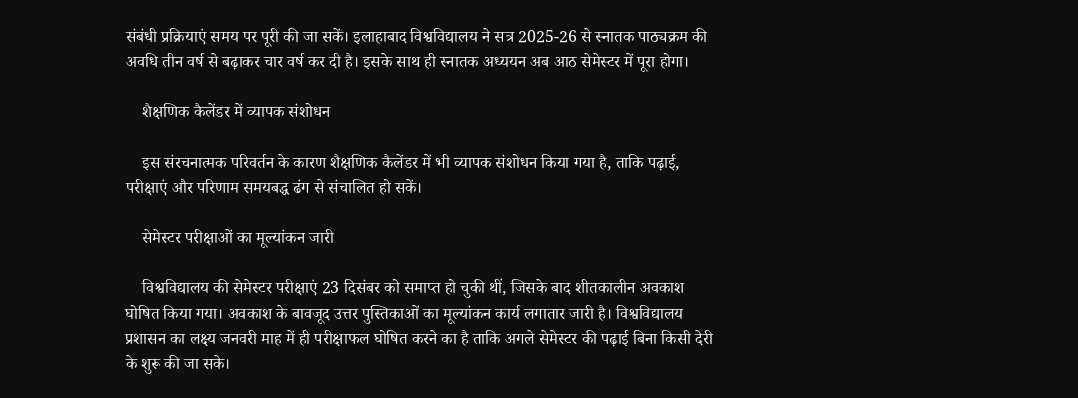संबंधी प्रक्रियाएं समय पर पूरी की जा सकें। इलाहाबाद विश्वविद्यालय ने सत्र 2025-26 से स्नातक पाठ्यक्रम की अवधि तीन वर्ष से बढ़ाकर चार वर्ष कर दी है। इसके साथ ही स्नातक अध्ययन अब आठ सेमेस्टर में पूरा होगा।

    शैक्षणिक कैलेंडर में व्यापक संशोधन

    इस संरचनात्मक परिवर्तन के कारण शैक्षणिक कैलेंडर में भी व्यापक संशोधन किया गया है, ताकि पढ़ाई, परीक्षाएं और परिणाम समयबद्ध ढंग से संचालित हो सकें।

    सेमेस्टर परीक्षाओं का मूल्यांकन जारी

    विश्वविद्यालय की सेमेस्टर परीक्षाएं 23 दिसंबर को समाप्त हो चुकी थीं, जिसके बाद शीतकालीन अवकाश घोषित किया गया। अवकाश के बावजूद उत्तर पुस्तिकाओं का मूल्यांकन कार्य लगातार जारी है। विश्वविद्यालय प्रशासन का लक्ष्य जनवरी माह में ही परीक्षाफल घोषित करने का है ताकि अगले सेमेस्टर की पढ़ाई बिना किसी देरी के शुरू की जा सके।